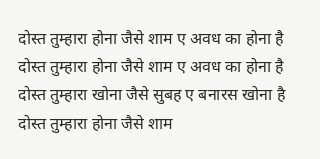दोस्त तुम्हारा होना जैसे शाम ए अवध का होना है
दोस्त तुम्हारा होना जैसे शाम ए अवध का होना है
दोस्त तुम्हारा खोना जैसे सुबह ए बनारस खोना है
दोस्त तुम्हारा होना जैसे शाम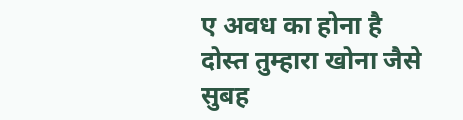ए अवध का होना है
दोस्त तुम्हारा खोना जैसे सुबह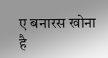ए बनारस खोना है